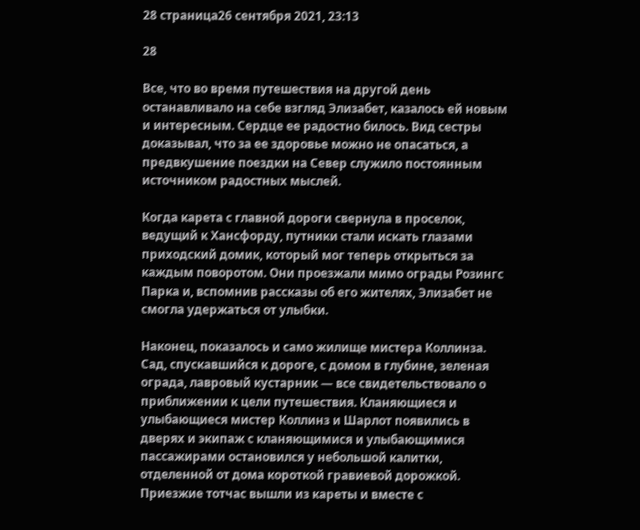28 страница26 сентября 2021, 23:13

28

Все, что во время путешествия на другой день останавливало на себе взгляд Элизабет, казалось ей новым и интересным. Сердце ее радостно билось. Вид сестры доказывал, что за ее здоровье можно не опасаться, а предвкушение поездки на Север служило постоянным источником радостных мыслей.

Когда карета с главной дороги свернула в проселок, ведущий к Хансфорду, путники стали искать глазами приходский домик, который мог теперь открыться за каждым поворотом. Они проезжали мимо ограды Розингс Парка и, вспомнив рассказы об его жителях, Элизабет не смогла удержаться от улыбки.

Наконец, показалось и само жилище мистера Коллинза. Сад, спускавшийся к дороге, с домом в глубине, зеленая ограда, лавровый кустарник — все свидетельствовало о приближении к цели путешествия. Кланяющиеся и улыбающиеся мистер Коллинз и Шарлот появились в дверях и экипаж с кланяющимися и улыбающимися пассажирами остановился у небольшой калитки, отделенной от дома короткой гравиевой дорожкой. Приезжие тотчас вышли из кареты и вместе с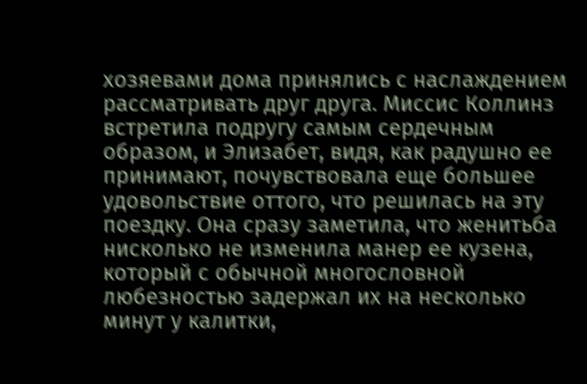хозяевами дома принялись с наслаждением рассматривать друг друга. Миссис Коллинз встретила подругу самым сердечным образом, и Элизабет, видя, как радушно ее принимают, почувствовала еще большее удовольствие оттого, что решилась на эту поездку. Она сразу заметила, что женитьба нисколько не изменила манер ее кузена, который с обычной многословной любезностью задержал их на несколько минут у калитки,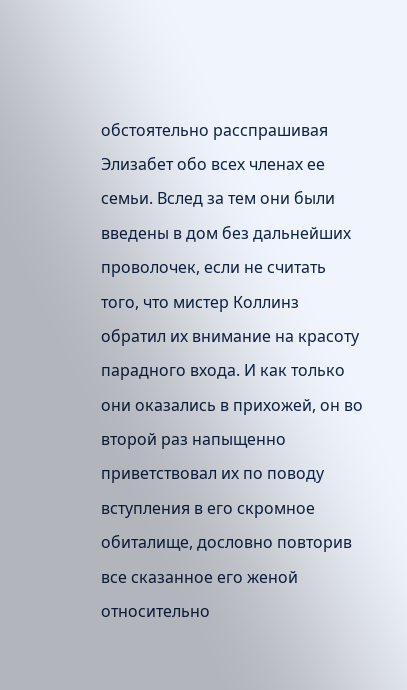обстоятельно расспрашивая Элизабет обо всех членах ее семьи. Вслед за тем они были введены в дом без дальнейших проволочек, если не считать того, что мистер Коллинз обратил их внимание на красоту парадного входа. И как только они оказались в прихожей, он во второй раз напыщенно приветствовал их по поводу вступления в его скромное обиталище, дословно повторив все сказанное его женой относительно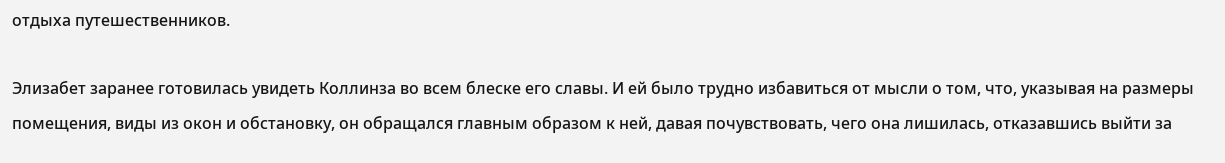отдыха путешественников.

Элизабет заранее готовилась увидеть Коллинза во всем блеске его славы. И ей было трудно избавиться от мысли о том, что, указывая на размеры помещения, виды из окон и обстановку, он обращался главным образом к ней, давая почувствовать, чего она лишилась, отказавшись выйти за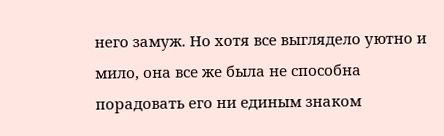него замуж. Но хотя все выглядело уютно и мило, она все же была не способна порадовать его ни единым знаком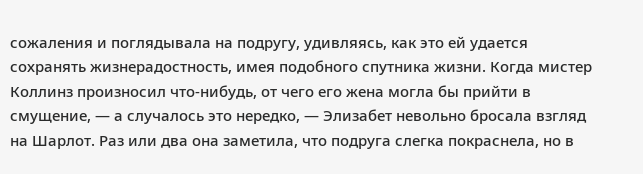сожаления и поглядывала на подругу, удивляясь, как это ей удается сохранять жизнерадостность, имея подобного спутника жизни. Когда мистер Коллинз произносил что-нибудь, от чего его жена могла бы прийти в смущение, — а случалось это нередко, — Элизабет невольно бросала взгляд на Шарлот. Раз или два она заметила, что подруга слегка покраснела, но в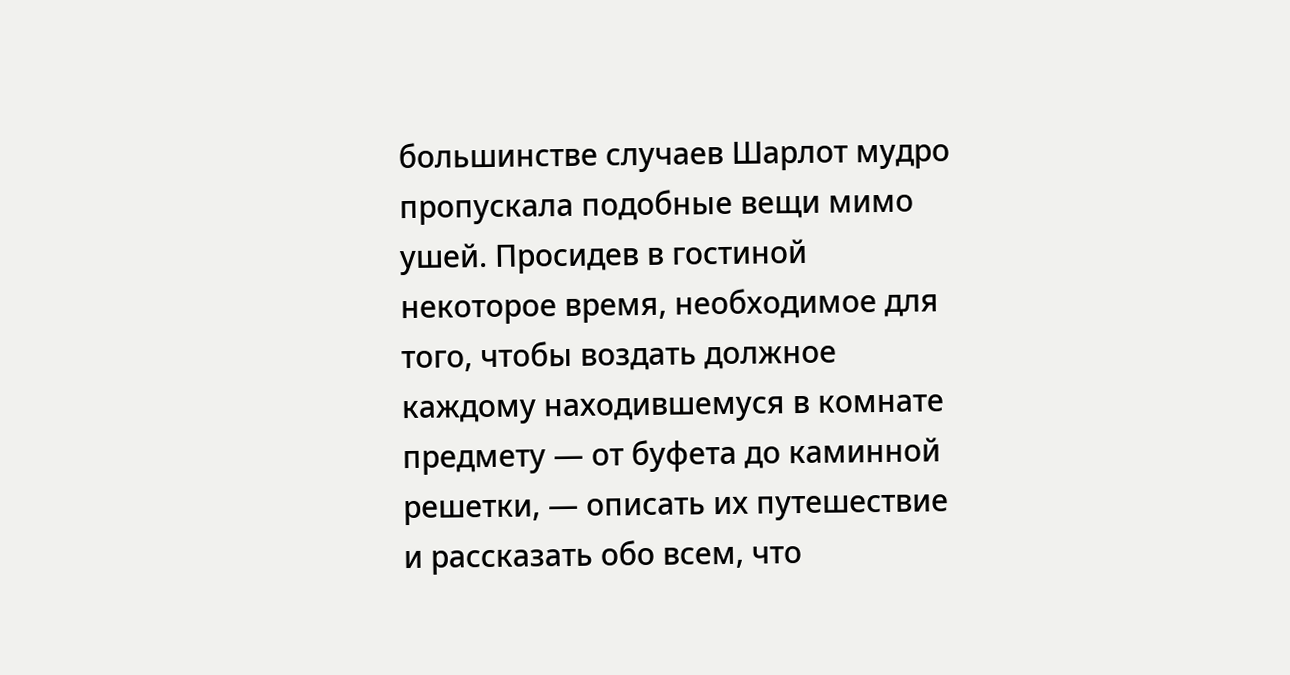большинстве случаев Шарлот мудро пропускала подобные вещи мимо ушей. Просидев в гостиной некоторое время, необходимое для того, чтобы воздать должное каждому находившемуся в комнате предмету — от буфета до каминной решетки, — описать их путешествие и рассказать обо всем, что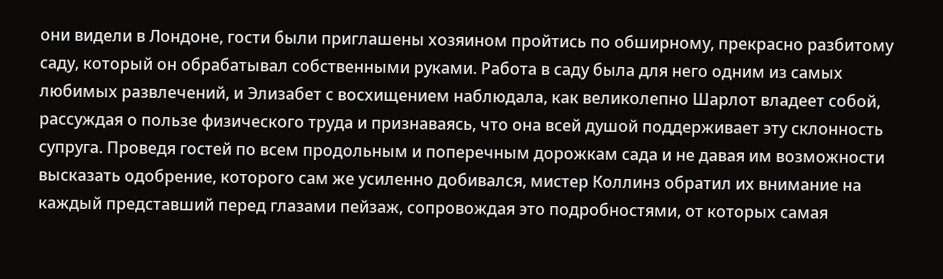они видели в Лондоне, гости были приглашены хозяином пройтись по обширному, прекрасно разбитому саду, который он обрабатывал собственными руками. Работа в саду была для него одним из самых любимых развлечений, и Элизабет с восхищением наблюдала, как великолепно Шарлот владеет собой, рассуждая о пользе физического труда и признаваясь, что она всей душой поддерживает эту склонность супруга. Проведя гостей по всем продольным и поперечным дорожкам сада и не давая им возможности высказать одобрение, которого сам же усиленно добивался, мистер Коллинз обратил их внимание на каждый представший перед глазами пейзаж, сопровождая это подробностями, от которых самая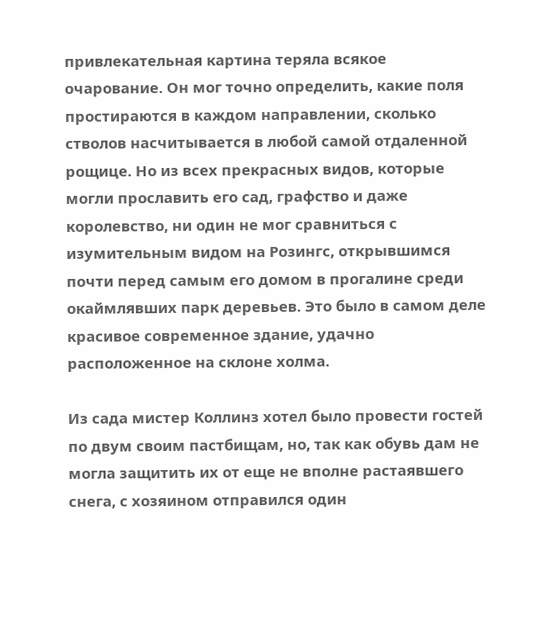привлекательная картина теряла всякое очарование. Он мог точно определить, какие поля простираются в каждом направлении, сколько стволов насчитывается в любой самой отдаленной рощице. Но из всех прекрасных видов, которые могли прославить его сад, графство и даже королевство, ни один не мог сравниться с изумительным видом на Розингс, открывшимся почти перед самым его домом в прогалине среди окаймлявших парк деревьев. Это было в самом деле красивое современное здание, удачно расположенное на склоне холма.

Из сада мистер Коллинз хотел было провести гостей по двум своим пастбищам, но, так как обувь дам не могла защитить их от еще не вполне растаявшего снега, с хозяином отправился один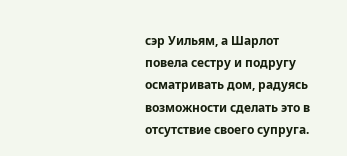сэр Уильям, а Шарлот повела сестру и подругу осматривать дом, радуясь возможности сделать это в отсутствие своего супруга.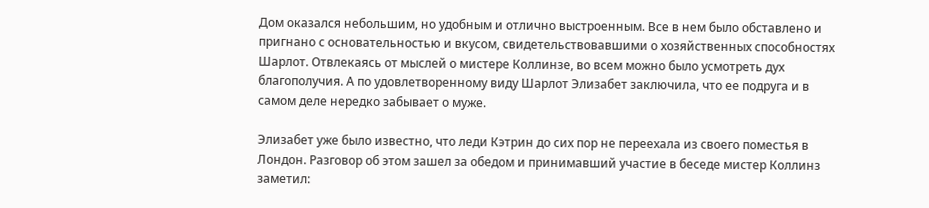Дом оказался небольшим, но удобным и отлично выстроенным. Все в нем было обставлено и пригнано с основательностью и вкусом, свидетельствовавшими о хозяйственных способностях Шарлот. Отвлекаясь от мыслей о мистере Коллинзе, во всем можно было усмотреть дух благополучия. А по удовлетворенному виду Шарлот Элизабет заключила, что ее подруга и в самом деле нередко забывает о муже.

Элизабет уже было известно, что леди Кэтрин до сих пор не переехала из своего поместья в Лондон. Разговор об этом зашел за обедом и принимавший участие в беседе мистер Коллинз заметил: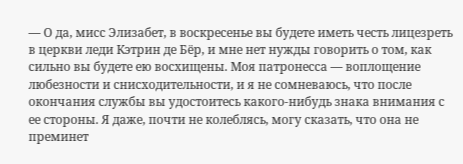— О да, мисс Элизабет, в воскресенье вы будете иметь честь лицезреть в церкви леди Кэтрин де Бёр, и мне нет нужды говорить о том, как сильно вы будете ею восхищены. Моя патронесса — воплощение любезности и снисходительности, и я не сомневаюсь, что после окончания службы вы удостоитесь какого-нибудь знака внимания с ее стороны. Я даже, почти не колеблясь, могу сказать, что она не преминет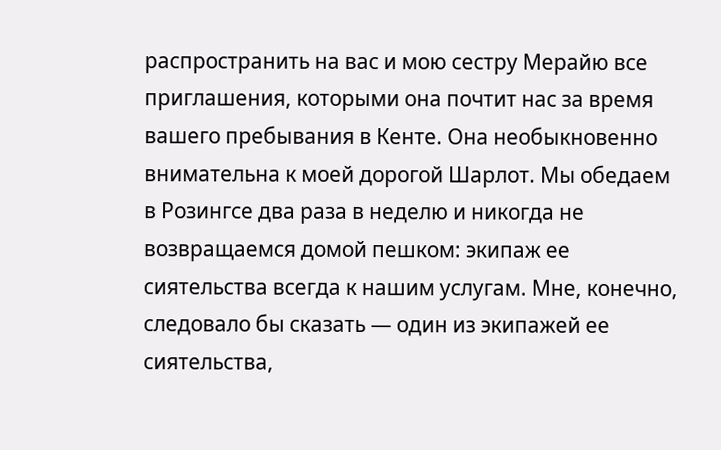распространить на вас и мою сестру Мерайю все приглашения, которыми она почтит нас за время вашего пребывания в Кенте. Она необыкновенно внимательна к моей дорогой Шарлот. Мы обедаем в Розингсе два раза в неделю и никогда не возвращаемся домой пешком: экипаж ее сиятельства всегда к нашим услугам. Мне, конечно, следовало бы сказать — один из экипажей ее сиятельства,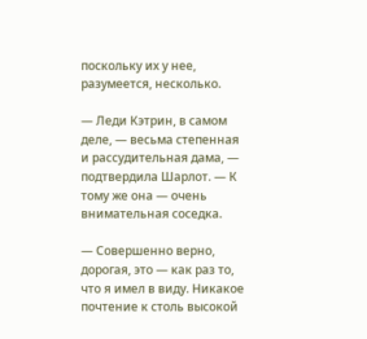поскольку их у нее, разумеется, несколько.

— Леди Кэтрин, в самом деле, — весьма степенная и рассудительная дама, — подтвердила Шарлот. — К тому же она — очень внимательная соседка.

— Совершенно верно, дорогая, это — как раз то, что я имел в виду. Никакое почтение к столь высокой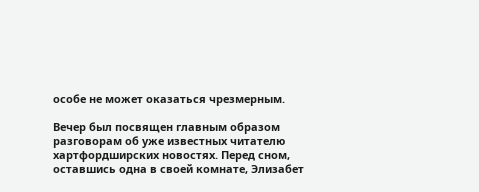особе не может оказаться чрезмерным.

Вечер был посвящен главным образом разговорам об уже известных читателю хартфордширских новостях. Перед сном, оставшись одна в своей комнате, Элизабет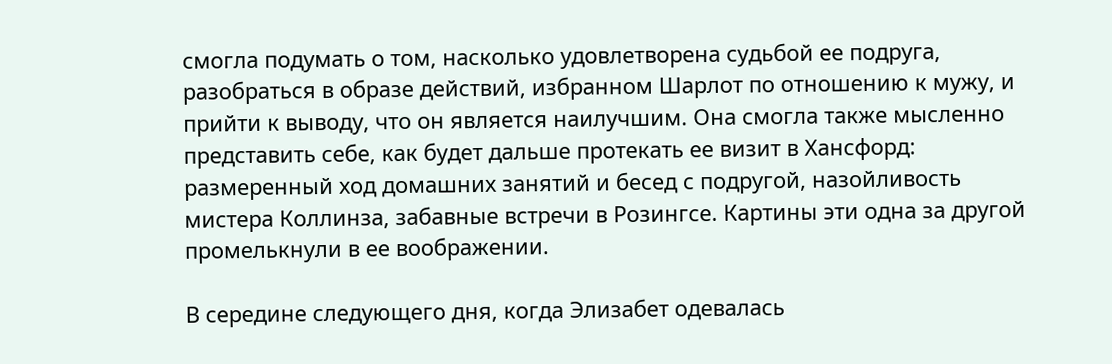смогла подумать о том, насколько удовлетворена судьбой ее подруга, разобраться в образе действий, избранном Шарлот по отношению к мужу, и прийти к выводу, что он является наилучшим. Она смогла также мысленно представить себе, как будет дальше протекать ее визит в Хансфорд: размеренный ход домашних занятий и бесед с подругой, назойливость мистера Коллинза, забавные встречи в Розингсе. Картины эти одна за другой промелькнули в ее воображении.

В середине следующего дня, когда Элизабет одевалась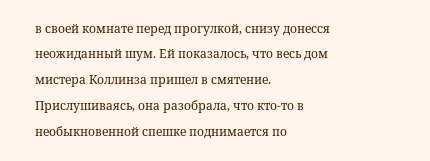в своей комнате перед прогулкой, снизу донесся неожиданный шум. Ей показалось, что весь дом мистера Коллинза пришел в смятение. Прислушиваясь, она разобрала, что кто-то в необыкновенной спешке поднимается по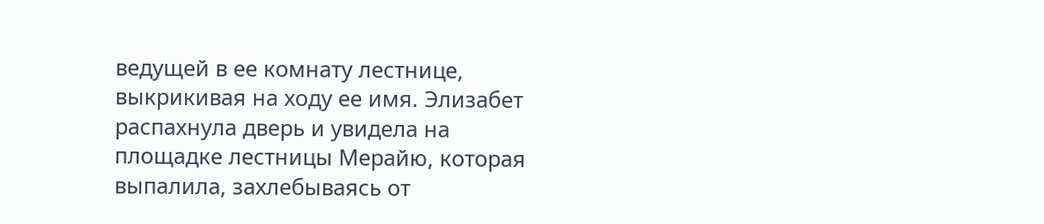ведущей в ее комнату лестнице, выкрикивая на ходу ее имя. Элизабет распахнула дверь и увидела на площадке лестницы Мерайю, которая выпалила, захлебываясь от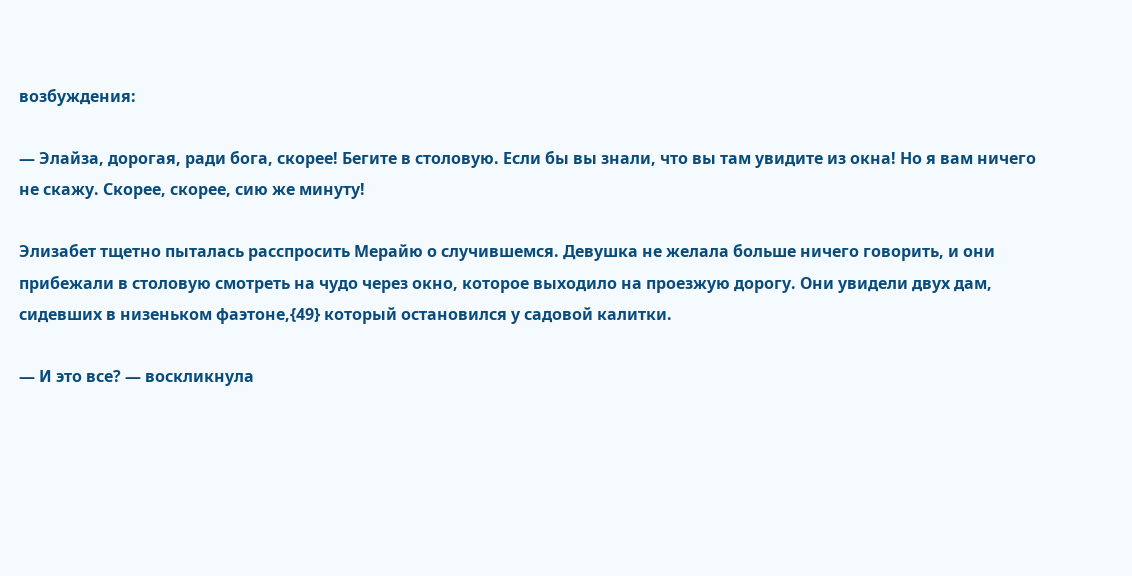возбуждения:

— Элайза, дорогая, ради бога, скорее! Бегите в столовую. Если бы вы знали, что вы там увидите из окна! Но я вам ничего не скажу. Скорее, скорее, сию же минуту!

Элизабет тщетно пыталась расспросить Мерайю о случившемся. Девушка не желала больше ничего говорить, и они прибежали в столовую смотреть на чудо через окно, которое выходило на проезжую дорогу. Они увидели двух дам, сидевших в низеньком фаэтоне,{49} который остановился у садовой калитки.

— И это все? — воскликнула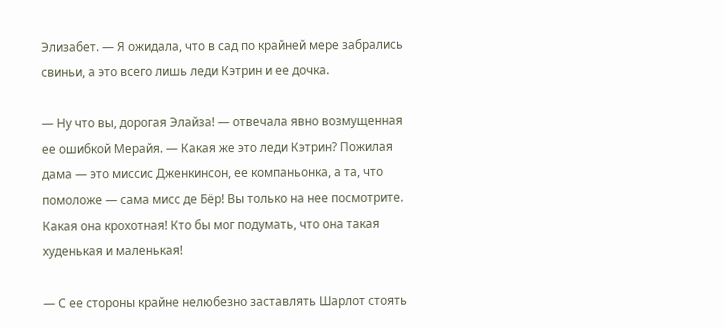Элизабет. — Я ожидала, что в сад по крайней мере забрались свиньи, а это всего лишь леди Кэтрин и ее дочка.

— Ну что вы, дорогая Элайза! — отвечала явно возмущенная ее ошибкой Мерайя. — Какая же это леди Кэтрин? Пожилая дама — это миссис Дженкинсон, ее компаньонка, а та, что помоложе — сама мисс де Бёр! Вы только на нее посмотрите. Какая она крохотная! Кто бы мог подумать, что она такая худенькая и маленькая!

— С ее стороны крайне нелюбезно заставлять Шарлот стоять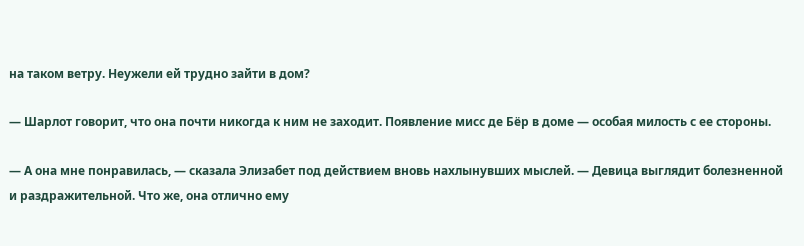на таком ветру. Неужели ей трудно зайти в дом?

— Шарлот говорит, что она почти никогда к ним не заходит. Появление мисс де Бёр в доме — особая милость с ее стороны.

— А она мне понравилась, — сказала Элизабет под действием вновь нахлынувших мыслей. — Девица выглядит болезненной и раздражительной. Что же, она отлично ему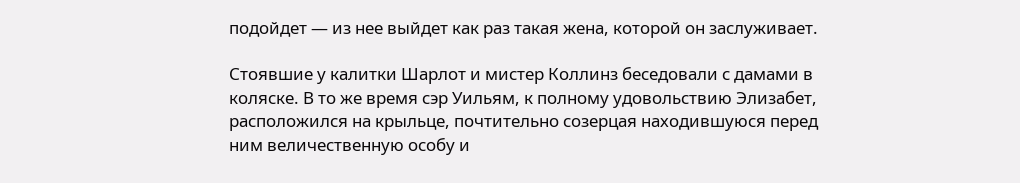подойдет — из нее выйдет как раз такая жена, которой он заслуживает.

Стоявшие у калитки Шарлот и мистер Коллинз беседовали с дамами в коляске. В то же время сэр Уильям, к полному удовольствию Элизабет, расположился на крыльце, почтительно созерцая находившуюся перед ним величественную особу и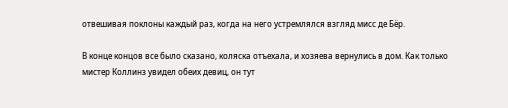отвешивая поклоны каждый раз, когда на него устремлялся взгляд мисс де Бёр.

В конце концов все было сказано, коляска отъехала, и хозяева вернулись в дом. Как только мистер Коллинз увидел обеих девиц, он тут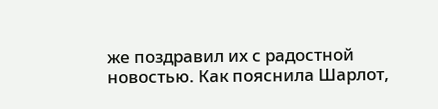же поздравил их с радостной новостью. Как пояснила Шарлот,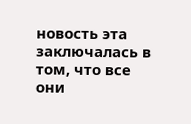новость эта заключалась в том, что все они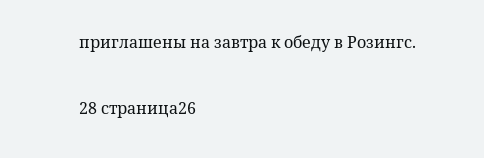приглашены на завтра к обеду в Розингс.

28 страница26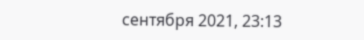сентября 2021, 23:13